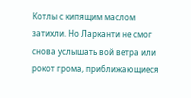Котлы с кипящим маслом затихли. Но Ларканти не смог снова услышать вой ветра или рокот грома, приближающиеся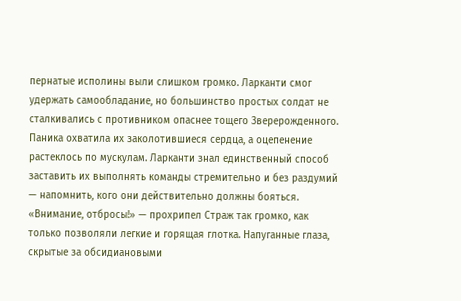пернатые исполины выли слишком громко. Ларканти смог удержать самообладание, но большинство простых солдат не сталкивались с противником опаснее тощего Зверерожденного. Паника охватила их заколотившиеся сердца, а оцепенение растеклось по мускулам. Ларканти знал единственный способ заставить их выполнять команды стремительно и без раздумий — напомнить, кого они действительно должны бояться.
«Внимание, отбросы!» — прохрипел Страж так громко, как только позволяли легкие и горящая глотка. Напуганные глаза, скрытые за обсидиановыми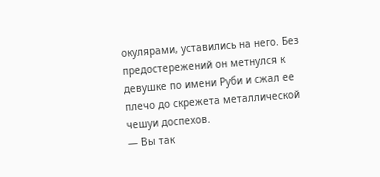окулярами, уставились на него. Без предостережений он метнулся к девушке по имени Руби и сжал ее плечо до скрежета металлической чешуи доспехов.
— Вы так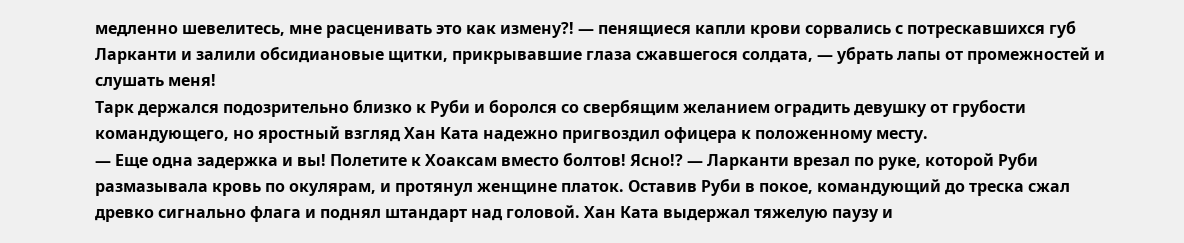медленно шевелитесь, мне расценивать это как измену?! — пенящиеся капли крови сорвались с потрескавшихся губ Ларканти и залили обсидиановые щитки, прикрывавшие глаза сжавшегося солдата, — убрать лапы от промежностей и слушать меня!
Тарк держался подозрительно близко к Руби и боролся со свербящим желанием оградить девушку от грубости командующего, но яростный взгляд Хан Ката надежно пригвоздил офицера к положенному месту.
— Еще одна задержка и вы! Полетите к Хоаксам вместо болтов! Ясно!? — Ларканти врезал по руке, которой Руби размазывала кровь по окулярам, и протянул женщине платок. Оставив Руби в покое, командующий до треска сжал древко сигнально флага и поднял штандарт над головой. Хан Ката выдержал тяжелую паузу и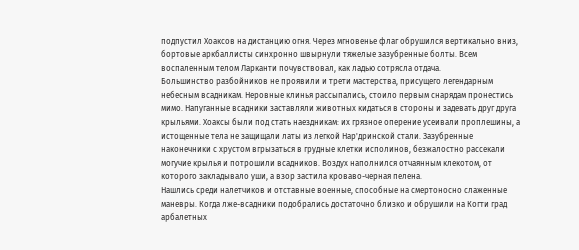подпустил Хоаксов на дистанцию огня. Через мгновенье флаг обрушился вертикально вниз, бортовые аркбаллисты синхронно швырнули тяжелые зазубренные болты. Всем воспаленным телом Ларканти почувствовал, как ладью сотрясла отдача.
Большинство разбойников не проявили и трети мастерства, присущего легендарным небесным всадникам. Неровные клинья рассыпались, стоило первым снарядам пронестись мимо. Напуганные всадники заставляли животных кидаться в стороны и задевать друг друга крыльями. Хоаксы были под стать наездникам: их грязное оперение усеивали проплешины, а истощенные тела не защищали латы из легкой Нар'дринской стали. Зазубренные наконечники с хрустом вгрызаться в грудные клетки исполинов, безжалостно рассекали могучие крылья и потрошили всадников. Воздух наполнился отчаянным клекотом, от которого закладывало уши, а взор застила кроваво-черная пелена.
Нашлись среди налетчиков и отставные военные, способные на смертоносно слаженные маневры. Когда лже-всадники подобрались достаточно близко и обрушили на Когти град арбалетных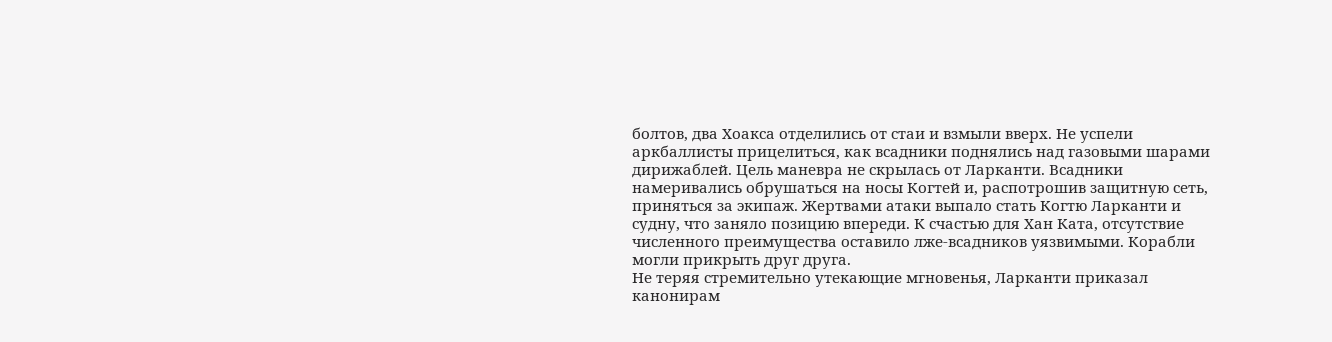болтов, два Хоакса отделились от стаи и взмыли вверх. Не успели аркбаллисты прицелиться, как всадники поднялись над газовыми шарами дирижаблей. Цель маневра не скрылась от Ларканти. Всадники намеривались обрушаться на носы Когтей и, распотрошив защитную сеть, приняться за экипаж. Жертвами атаки выпало стать Когтю Ларканти и судну, что заняло позицию впереди. К счастью для Хан Ката, отсутствие численного преимущества оставило лже-всадников уязвимыми. Корабли могли прикрыть друг друга.
Не теряя стремительно утекающие мгновенья, Ларканти приказал канонирам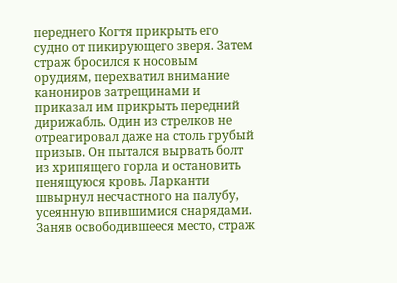переднего Когтя прикрыть его судно от пикирующего зверя. Затем страж бросился к носовым орудиям, перехватил внимание канониров затрещинами и приказал им прикрыть передний дирижабль. Один из стрелков не отреагировал даже на столь грубый призыв. Он пытался вырвать болт из хрипящего горла и остановить пенящуюся кровь. Ларканти швырнул несчастного на палубу, усеянную впившимися снарядами. Заняв освободившееся место, страж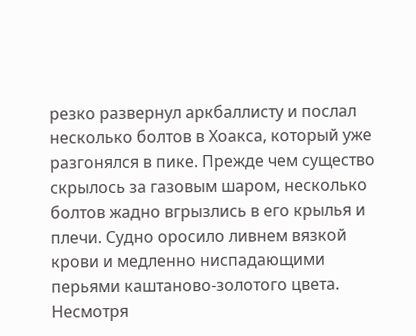резко развернул аркбаллисту и послал несколько болтов в Хоакса, который уже разгонялся в пике. Прежде чем существо скрылось за газовым шаром, несколько болтов жадно вгрызлись в его крылья и плечи. Судно оросило ливнем вязкой крови и медленно ниспадающими перьями каштаново-золотого цвета. Несмотря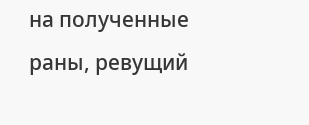на полученные раны, ревущий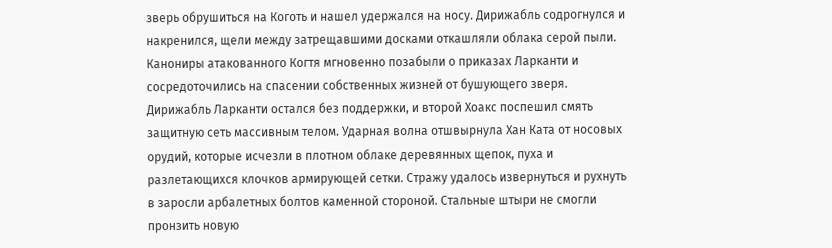зверь обрушиться на Коготь и нашел удержался на носу. Дирижабль содрогнулся и накренился, щели между затрещавшими досками откашляли облака серой пыли.
Канониры атакованного Когтя мгновенно позабыли о приказах Ларканти и сосредоточились на спасении собственных жизней от бушующего зверя. Дирижабль Ларканти остался без поддержки, и второй Хоакс поспешил смять защитную сеть массивным телом. Ударная волна отшвырнула Хан Ката от носовых орудий, которые исчезли в плотном облаке деревянных щепок, пуха и разлетающихся клочков армирующей сетки. Стражу удалось извернуться и рухнуть в заросли арбалетных болтов каменной стороной. Стальные штыри не смогли пронзить новую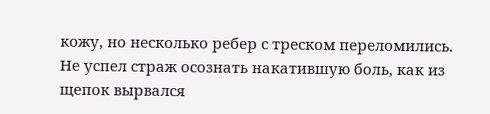кожу, но несколько ребер с треском переломились. Не успел страж осознать накатившую боль, как из щепок вырвался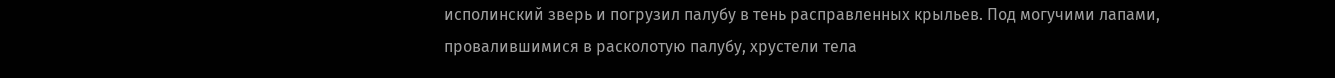исполинский зверь и погрузил палубу в тень расправленных крыльев. Под могучими лапами, провалившимися в расколотую палубу, хрустели тела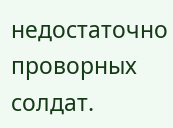недостаточно проворных солдат.